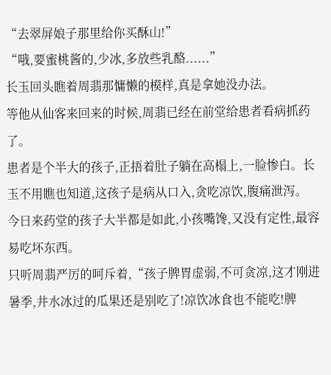“去翠屏娘子那里给你买酥山!”
“哦,要蜜桃酱的,少冰,多放些乳酪......”
长玉回头瞧着周翡那慵懒的模样,真是拿她没办法。
等他从仙客来回来的时候,周翡已经在前堂给患者看病抓药了。
患者是个半大的孩子,正捂着肚子躺在高榻上,一脸惨白。长玉不用瞧也知道,这孩子是病从口入,贪吃凉饮,腹痛泄泻。
今日来药堂的孩子大半都是如此,小孩嘴馋,又没有定性,最容易吃坏东西。
只听周翡严厉的呵斥着,“孩子脾胃虚弱,不可贪凉,这才刚进暑季,井水冰过的瓜果还是别吃了!凉饮冰食也不能吃!脾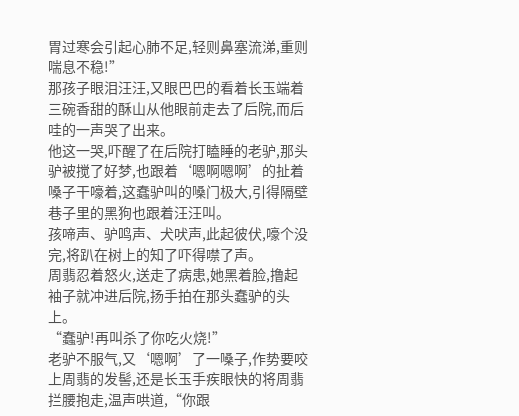胃过寒会引起心肺不足,轻则鼻塞流涕,重则喘息不稳!”
那孩子眼泪汪汪,又眼巴巴的看着长玉端着三碗香甜的酥山从他眼前走去了后院,而后哇的一声哭了出来。
他这一哭,吓醒了在后院打瞌睡的老驴,那头驴被搅了好梦,也跟着‘嗯啊嗯啊’的扯着嗓子干嚎着,这蠢驴叫的嗓门极大,引得隔壁巷子里的黑狗也跟着汪汪叫。
孩啼声、驴鸣声、犬吠声,此起彼伏,嚎个没完,将趴在树上的知了吓得噤了声。
周翡忍着怒火,送走了病患,她黑着脸,撸起袖子就冲进后院,扬手拍在那头蠢驴的头上。
“蠢驴!再叫杀了你吃火烧!”
老驴不服气,又‘嗯啊’了一嗓子,作势要咬上周翡的发髻,还是长玉手疾眼快的将周翡拦腰抱走,温声哄道,“你跟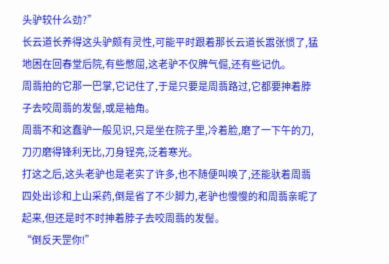头驴较什么劲?”
长云道长养得这头驴颇有灵性,可能平时跟着那长云道长嚣张惯了,猛地困在回春堂后院,有些憋屈,这老驴不仅脾气倔,还有些记仇。
周翡拍的它那一巴掌,它记住了,于是只要是周翡路过,它都要抻着脖子去咬周翡的发髻,或是袖角。
周翡不和这蠢驴一般见识,只是坐在院子里,冷着脸,磨了一下午的刀,刀刃磨得锋利无比,刀身锃亮,泛着寒光。
打这之后,这头老驴也是老实了许多,也不随便叫唤了,还能驮着周翡四处出诊和上山采药,倒是省了不少脚力,老驴也慢慢的和周翡亲昵了起来,但还是时不时抻着脖子去咬周翡的发髻。
“倒反天罡你!”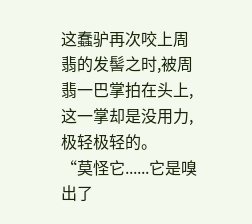这蠢驴再次咬上周翡的发髻之时,被周翡一巴掌拍在头上,这一掌却是没用力,极轻极轻的。
“莫怪它......它是嗅出了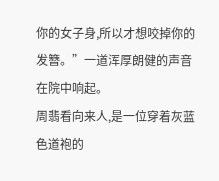你的女子身,所以才想咬掉你的发簪。”一道浑厚朗健的声音在院中响起。
周翡看向来人,是一位穿着灰蓝色道袍的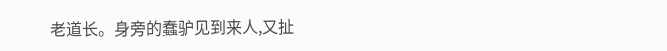老道长。身旁的蠢驴见到来人,又扯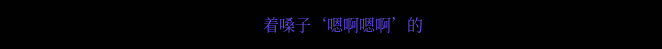着嗓子‘嗯啊嗯啊’的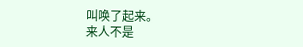叫唤了起来。
来人不是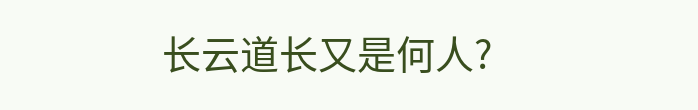长云道长又是何人?